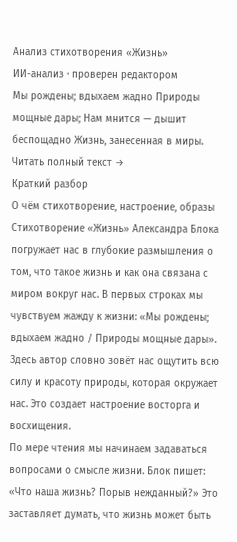Анализ стихотворения «Жизнь»
ИИ-анализ · проверен редактором
Мы рождены; вдыхаем жадно Природы мощные дары; Нам мнится — дышит беспощадно Жизнь, занесенная в миры.
Читать полный текст →
Краткий разбор
О чём стихотворение, настроение, образы
Стихотворение «Жизнь» Александра Блока погружает нас в глубокие размышления о том, что такое жизнь и как она связана с миром вокруг нас. В первых строках мы чувствуем жажду к жизни: «Мы рождены; вдыхаем жадно / Природы мощные дары». Здесь автор словно зовёт нас ощутить всю силу и красоту природы, которая окружает нас. Это создает настроение восторга и восхищения.
По мере чтения мы начинаем задаваться вопросами о смысле жизни. Блок пишет: «Что наша жизнь? Порыв нежданный?» Это заставляет думать, что жизнь может быть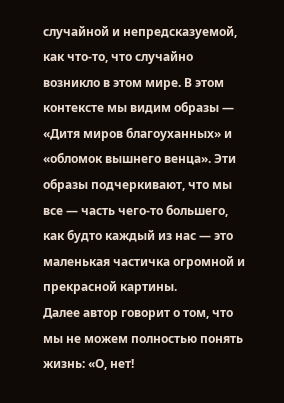случайной и непредсказуемой, как что-то, что случайно возникло в этом мире. В этом контексте мы видим образы — «Дитя миров благоуханных» и «обломок вышнего венца». Эти образы подчеркивают, что мы все — часть чего-то большего, как будто каждый из нас — это маленькая частичка огромной и прекрасной картины.
Далее автор говорит о том, что мы не можем полностью понять жизнь: «О, нет!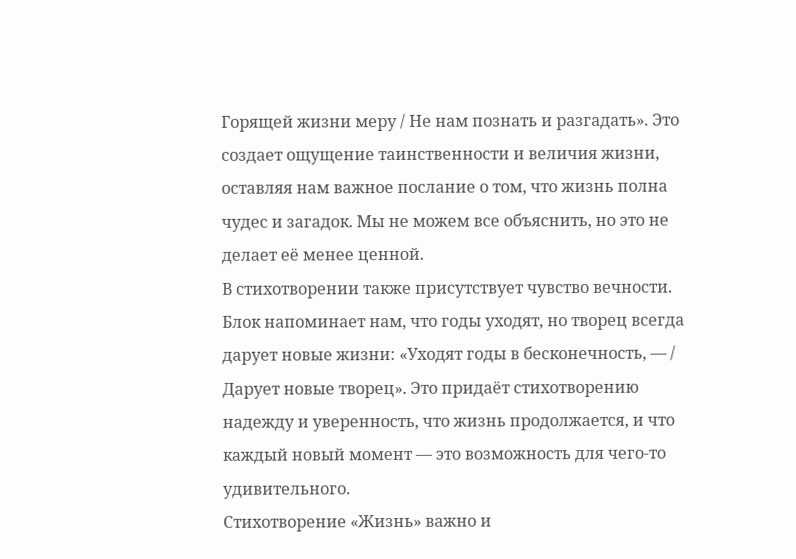Горящей жизни меру / Не нам познать и разгадать». Это создает ощущение таинственности и величия жизни, оставляя нам важное послание о том, что жизнь полна чудес и загадок. Мы не можем все объяснить, но это не делает её менее ценной.
В стихотворении также присутствует чувство вечности. Блок напоминает нам, что годы уходят, но творец всегда дарует новые жизни: «Уходят годы в бесконечность, — / Дарует новые творец». Это придаёт стихотворению надежду и уверенность, что жизнь продолжается, и что каждый новый момент — это возможность для чего-то удивительного.
Стихотворение «Жизнь» важно и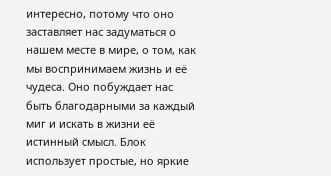интересно, потому что оно заставляет нас задуматься о нашем месте в мире, о том, как мы воспринимаем жизнь и её чудеса. Оно побуждает нас быть благодарными за каждый миг и искать в жизни её истинный смысл. Блок использует простые, но яркие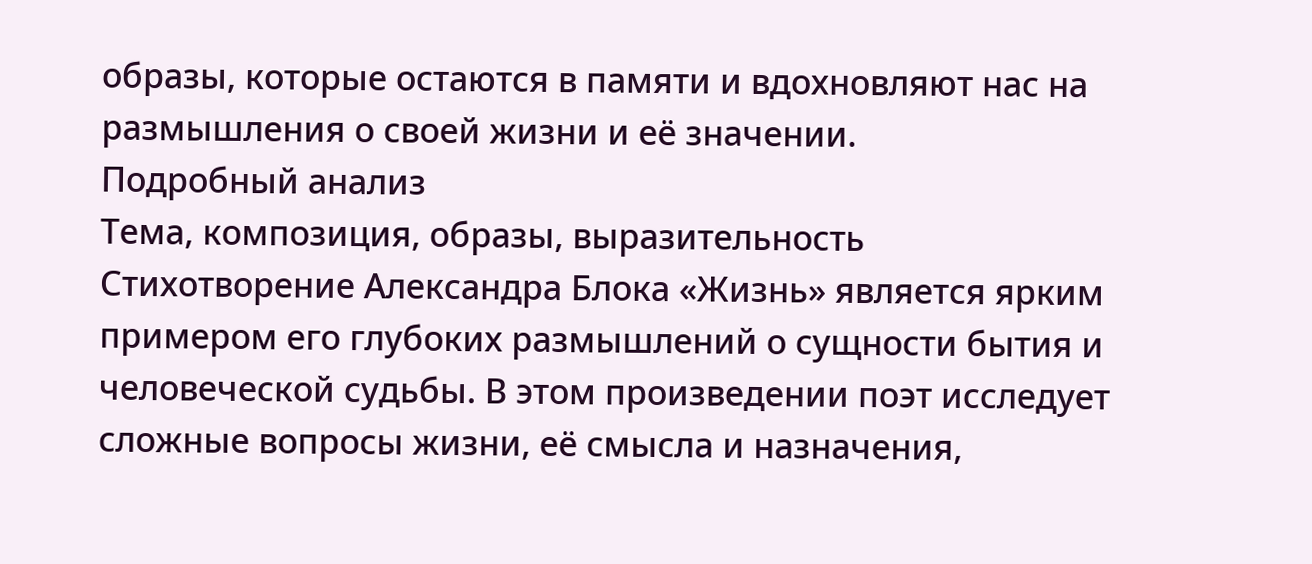образы, которые остаются в памяти и вдохновляют нас на размышления о своей жизни и её значении.
Подробный анализ
Тема, композиция, образы, выразительность
Стихотворение Александра Блока «Жизнь» является ярким примером его глубоких размышлений о сущности бытия и человеческой судьбы. В этом произведении поэт исследует сложные вопросы жизни, её смысла и назначения,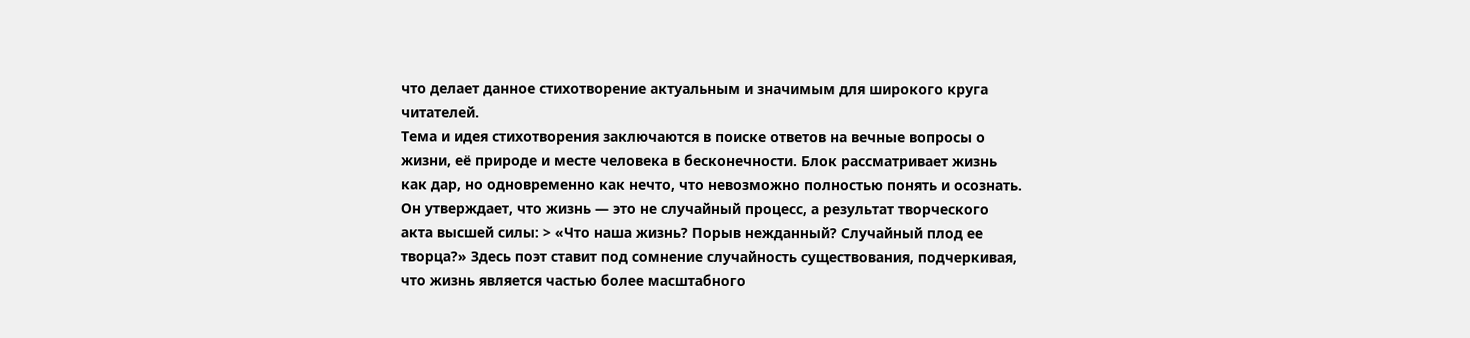что делает данное стихотворение актуальным и значимым для широкого круга читателей.
Тема и идея стихотворения заключаются в поиске ответов на вечные вопросы о жизни, её природе и месте человека в бесконечности. Блок рассматривает жизнь как дар, но одновременно как нечто, что невозможно полностью понять и осознать. Он утверждает, что жизнь — это не случайный процесс, а результат творческого акта высшей силы: > «Что наша жизнь? Порыв нежданный? Случайный плод ее творца?» Здесь поэт ставит под сомнение случайность существования, подчеркивая, что жизнь является частью более масштабного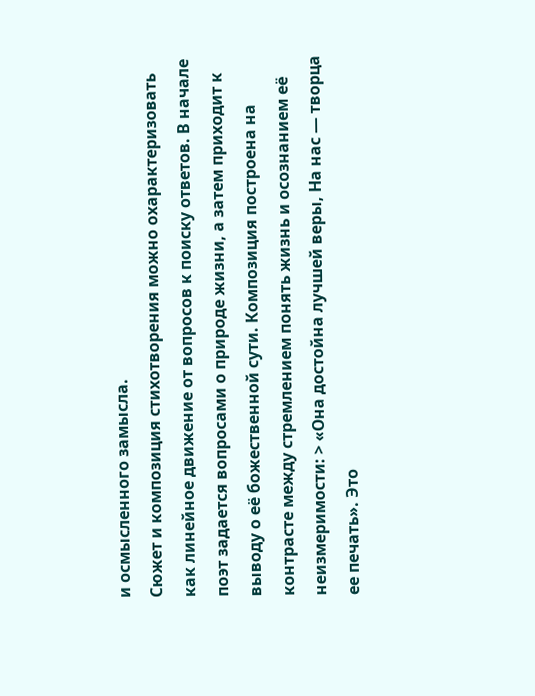и осмысленного замысла.
Сюжет и композиция стихотворения можно охарактеризовать как линейное движение от вопросов к поиску ответов. В начале поэт задается вопросами о природе жизни, а затем приходит к выводу о её божественной сути. Композиция построена на контрасте между стремлением понять жизнь и осознанием её неизмеримости: > «Она достойна лучшей веры, На нас — творца ее печать». Это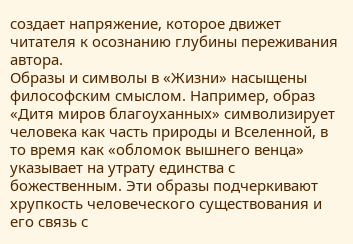создает напряжение, которое движет читателя к осознанию глубины переживания автора.
Образы и символы в «Жизни» насыщены философским смыслом. Например, образ «Дитя миров благоуханных» символизирует человека как часть природы и Вселенной, в то время как «обломок вышнего венца» указывает на утрату единства с божественным. Эти образы подчеркивают хрупкость человеческого существования и его связь с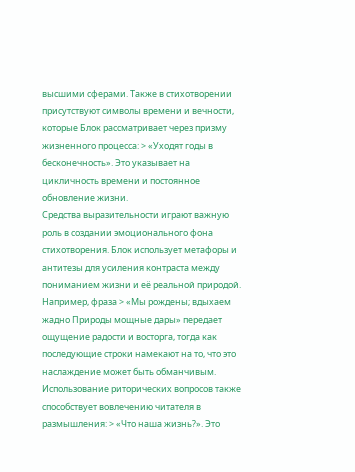высшими сферами. Также в стихотворении присутствуют символы времени и вечности, которые Блок рассматривает через призму жизненного процесса: > «Уходят годы в бесконечность». Это указывает на цикличность времени и постоянное обновление жизни.
Средства выразительности играют важную роль в создании эмоционального фона стихотворения. Блок использует метафоры и антитезы для усиления контраста между пониманием жизни и её реальной природой. Например, фраза > «Мы рождены; вдыхаем жадно Природы мощные дары» передает ощущение радости и восторга, тогда как последующие строки намекают на то, что это наслаждение может быть обманчивым. Использование риторических вопросов также способствует вовлечению читателя в размышления: > «Что наша жизнь?». Это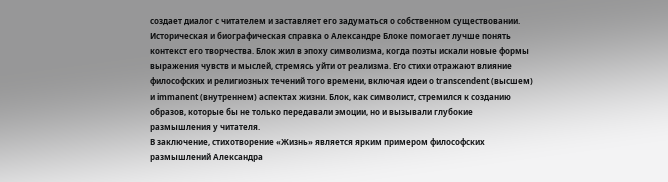создает диалог с читателем и заставляет его задуматься о собственном существовании.
Историческая и биографическая справка о Александре Блоке помогает лучше понять контекст его творчества. Блок жил в эпоху символизма, когда поэты искали новые формы выражения чувств и мыслей, стремясь уйти от реализма. Его стихи отражают влияние философских и религиозных течений того времени, включая идеи о transcendent (высшем) и immanent (внутреннем) аспектах жизни. Блок, как символист, стремился к созданию образов, которые бы не только передавали эмоции, но и вызывали глубокие размышления у читателя.
В заключение, стихотворение «Жизнь» является ярким примером философских размышлений Александра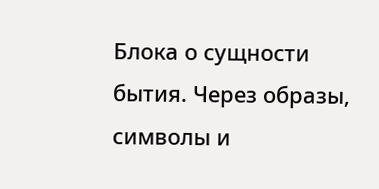Блока о сущности бытия. Через образы, символы и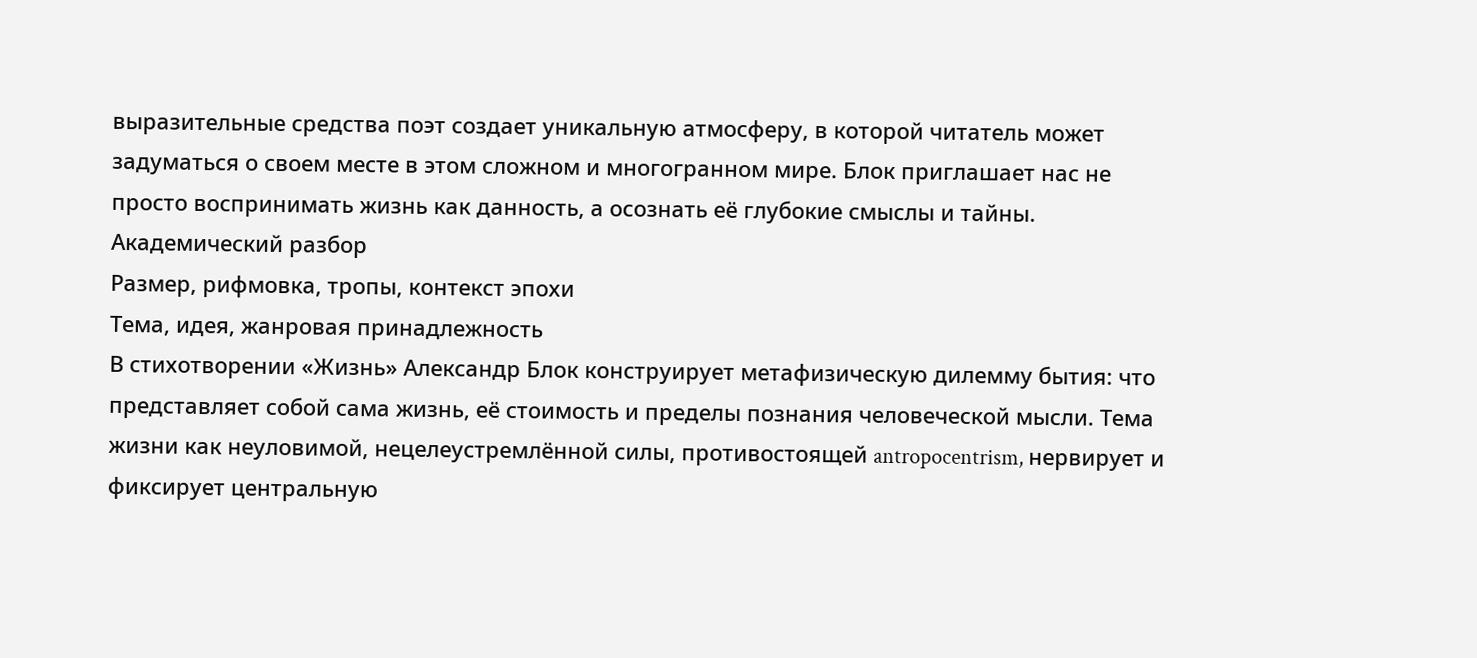выразительные средства поэт создает уникальную атмосферу, в которой читатель может задуматься о своем месте в этом сложном и многогранном мире. Блок приглашает нас не просто воспринимать жизнь как данность, а осознать её глубокие смыслы и тайны.
Академический разбор
Размер, рифмовка, тропы, контекст эпохи
Тема, идея, жанровая принадлежность
В стихотворении «Жизнь» Александр Блок конструирует метафизическую дилемму бытия: что представляет собой сама жизнь, её стоимость и пределы познания человеческой мысли. Тема жизни как неуловимой, нецелеустремлённой силы, противостоящей antropocentrism, нервирует и фиксирует центральную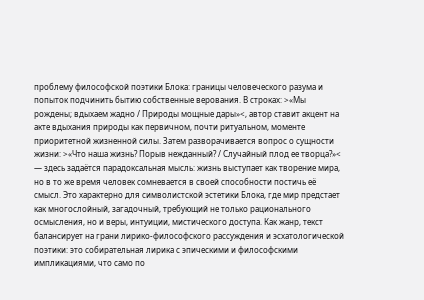проблему философской поэтики Блока: границы человеческого разума и попыток подчинить бытию собственные верования. В строках: >«Мы рождены; вдыхаем жадно / Природы мощные дары»<, автор ставит акцент на акте вдыхания природы как первичном, почти ритуальном, моменте приоритетной жизненной силы. Затем разворачивается вопрос о сущности жизни: >«Что наша жизнь? Порыв нежданный? / Случайный плод ее творца?»< — здесь задаётся парадоксальная мысль: жизнь выступает как творение мира, но в то же время человек сомневается в своей способности постичь её смысл. Это характерно для символистской эстетики Блока, где мир предстает как многослойный, загадочный, требующий не только рационального осмысления, но и веры, интуиции, мистического доступа. Как жанр, текст балансирует на грани лирико-философского рассуждения и эсхатологической поэтики: это собирательная лирика с эпическими и философскими импликациями, что само по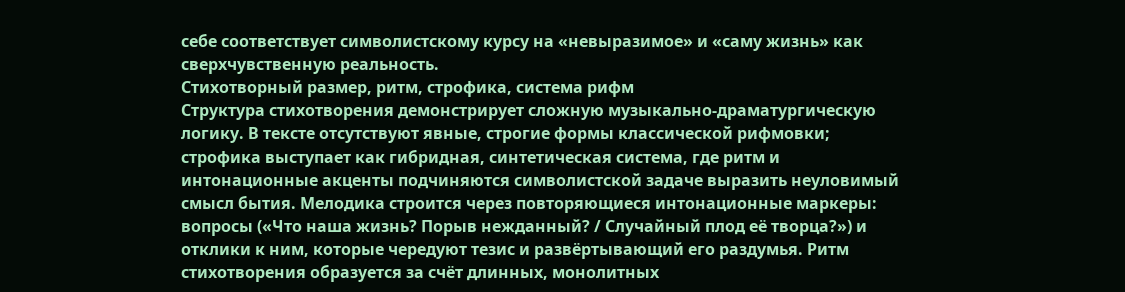себе соответствует символистскому курсу на «невыразимое» и «саму жизнь» как сверхчувственную реальность.
Стихотворный размер, ритм, строфика, система рифм
Структура стихотворения демонстрирует сложную музыкально-драматургическую логику. В тексте отсутствуют явные, строгие формы классической рифмовки; строфика выступает как гибридная, синтетическая система, где ритм и интонационные акценты подчиняются символистской задаче выразить неуловимый смысл бытия. Мелодика строится через повторяющиеся интонационные маркеры: вопросы («Что наша жизнь? Порыв нежданный? / Случайный плод её творца?») и отклики к ним, которые чередуют тезис и развёртывающий его раздумья. Ритм стихотворения образуется за счёт длинных, монолитных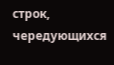строк, чередующихся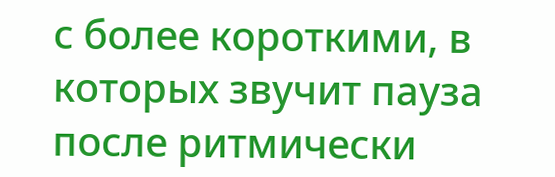с более короткими, в которых звучит пауза после ритмически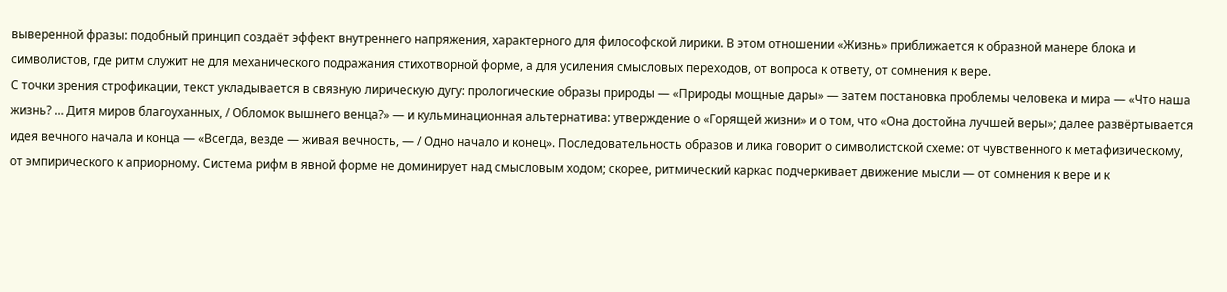выверенной фразы: подобный принцип создаёт эффект внутреннего напряжения, характерного для философской лирики. В этом отношении «Жизнь» приближается к образной манере блока и символистов, где ритм служит не для механического подражания стихотворной форме, а для усиления смысловых переходов, от вопроса к ответу, от сомнения к вере.
С точки зрения строфикации, текст укладывается в связную лирическую дугу: прологические образы природы — «Природы мощные дары» — затем постановка проблемы человека и мира — «Что наша жизнь? … Дитя миров благоуханных, / Обломок вышнего венца?» — и кульминационная альтернатива: утверждение о «Горящей жизни» и о том, что «Она достойна лучшей веры»; далее развёртывается идея вечного начала и конца — «Всегда, везде — живая вечность, — / Одно начало и конец». Последовательность образов и лика говорит о символистской схеме: от чувственного к метафизическому, от эмпирического к априорному. Система рифм в явной форме не доминирует над смысловым ходом; скорее, ритмический каркас подчеркивает движение мысли — от сомнения к вере и к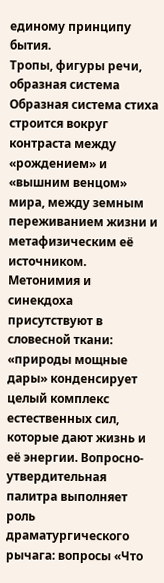единому принципу бытия.
Тропы, фигуры речи, образная система
Образная система стиха строится вокруг контраста между «рождением» и «вышним венцом» мира, между земным переживанием жизни и метафизическим её источником. Метонимия и синекдоха присутствуют в словесной ткани: «природы мощные дары» конденсирует целый комплекс естественных сил, которые дают жизнь и её энергии. Вопросно-утвердительная палитра выполняет роль драматургического рычага: вопросы «Что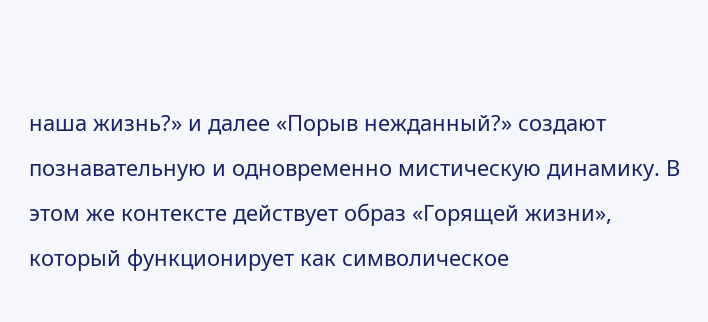наша жизнь?» и далее «Порыв нежданный?» создают познавательную и одновременно мистическую динамику. В этом же контексте действует образ «Горящей жизни», который функционирует как символическое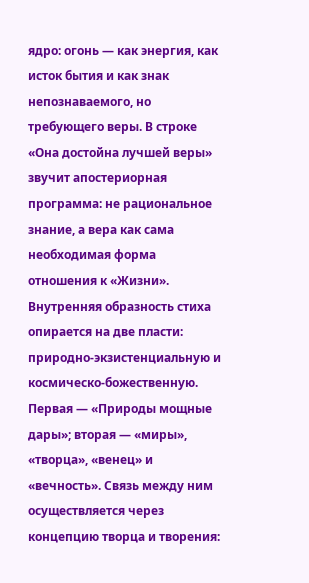ядро: огонь — как энергия, как исток бытия и как знак непознаваемого, но требующего веры. В строке «Она достойна лучшей веры» звучит апостериорная программа: не рациональное знание, а вера как сама необходимая форма отношения к «Жизни».
Внутренняя образность стиха опирается на две пласти: природно-экзистенциальную и космическо-божественную. Первая — «Природы мощные дары»; вторая — «миры», «творца», «венец» и «вечность». Связь между ним осуществляется через концепцию творца и творения: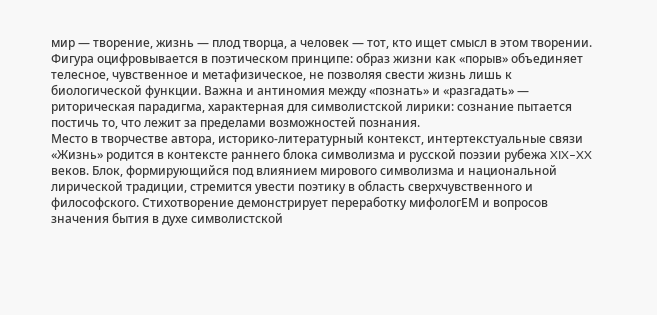мир — творение, жизнь — плод творца, а человек — тот, кто ищет смысл в этом творении. Фигура оцифровывается в поэтическом принципе: образ жизни как «порыв» объединяет телесное, чувственное и метафизическое, не позволяя свести жизнь лишь к биологической функции. Важна и антиномия между «познать» и «разгадать» — риторическая парадигма, характерная для символистской лирики: сознание пытается постичь то, что лежит за пределами возможностей познания.
Место в творчестве автора, историко-литературный контекст, интертекстуальные связи
«Жизнь» родится в контексте раннего блока символизма и русской поэзии рубежа XIX–XX веков. Блок, формирующийся под влиянием мирового символизма и национальной лирической традиции, стремится увести поэтику в область сверхчувственного и философского. Стихотворение демонстрирует переработку мифологЕМ и вопросов значения бытия в духе символистской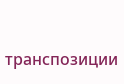транспозиции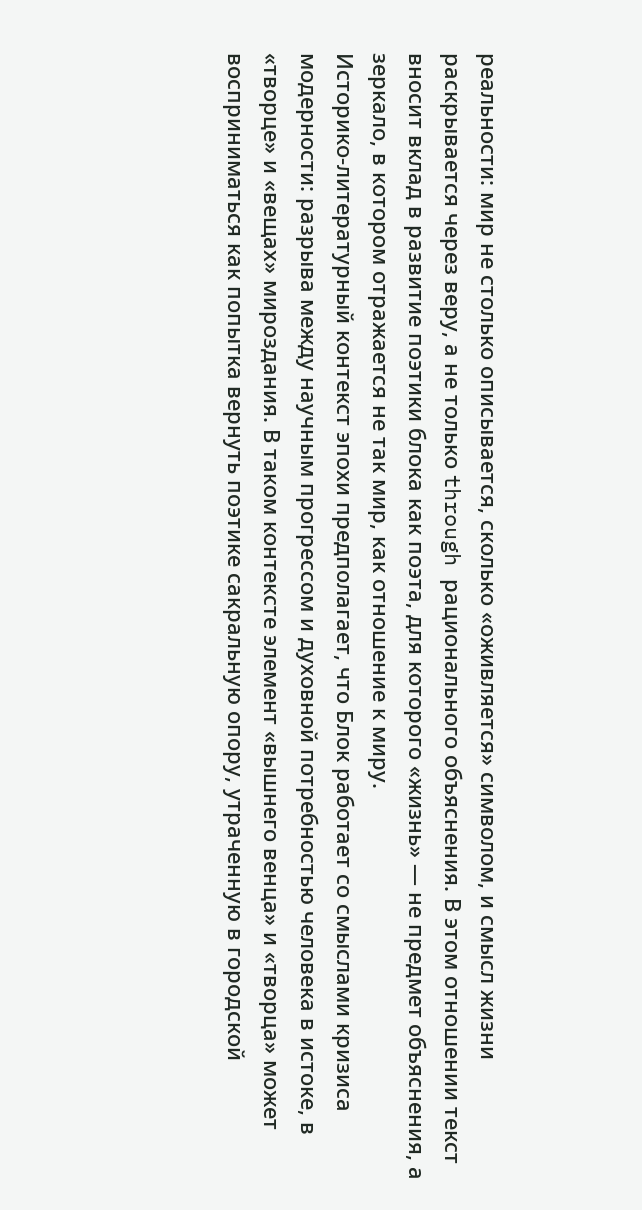реальности: мир не столько описывается, сколько «оживляется» символом, и смысл жизни раскрывается через веру, а не только through рационального объяснения. В этом отношении текст вносит вклад в развитие поэтики блока как поэта, для которого «жизнь» — не предмет объяснения, а зеркало, в котором отражается не так мир, как отношение к миру.
Историко-литературный контекст эпохи предполагает, что Блок работает со смыслами кризиса модерности: разрыва между научным прогрессом и духовной потребностью человека в истоке, в «творце» и «вещах» мироздания. В таком контексте элемент «вышнего венца» и «творца» может восприниматься как попытка вернуть поэтике сакральную опору, утраченную в городской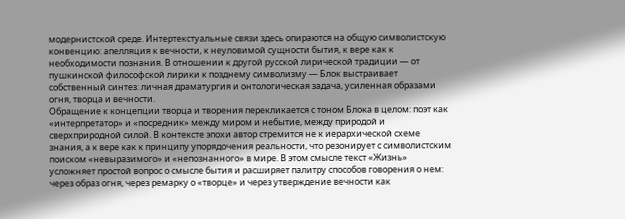модернистской среде. Интертекстуальные связи здесь опираются на общую символистскую конвенцию: апелляция к вечности, к неуловимой сущности бытия, к вере как к необходимости познания. В отношении к другой русской лирической традиции — от пушкинской философской лирики к позднему символизму — Блок выстраивает собственный синтез: личная драматургия и онтологическая задача, усиленная образами огня, творца и вечности.
Обращение к концепции творца и творения перекликается с тоном Блока в целом: поэт как «интерпретатор» и «посредник» между миром и небытие, между природой и сверхприродной силой. В контексте эпохи автор стремится не к иерархической схеме знания, а к вере как к принципу упорядочения реальности, что резонирует с символистским поиском «невыразимого» и «непознанного» в мире. В этом смысле текст «Жизнь» усложняет простой вопрос о смысле бытия и расширяет палитру способов говорения о нем: через образ огня, через ремарку о «творце» и через утверждение вечности как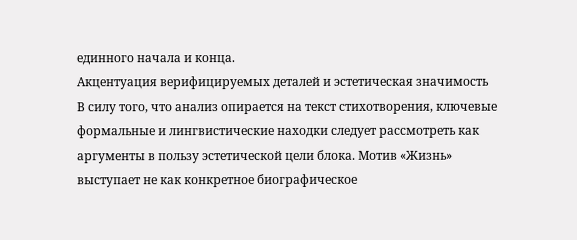единного начала и конца.
Акцентуация верифицируемых деталей и эстетическая значимость
В силу того, что анализ опирается на текст стихотворения, ключевые формальные и лингвистические находки следует рассмотреть как аргументы в пользу эстетической цели блока. Мотив «Жизнь» выступает не как конкретное биографическое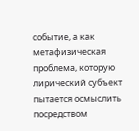событие, а как метафизическая проблема, которую лирический субъект пытается осмыслить посредством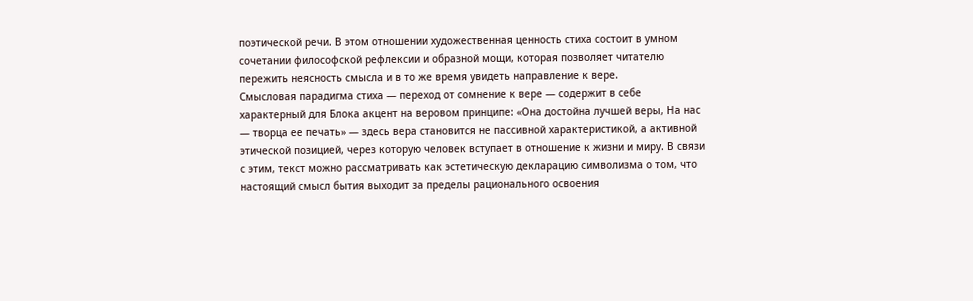поэтической речи. В этом отношении художественная ценность стиха состоит в умном сочетании философской рефлексии и образной мощи, которая позволяет читателю пережить неясность смысла и в то же время увидеть направление к вере.
Смысловая парадигма стиха — переход от сомнение к вере — содержит в себе характерный для Блока акцент на веровом принципе: «Она достойна лучшей веры, На нас — творца ее печать» — здесь вера становится не пассивной характеристикой, а активной этической позицией, через которую человек вступает в отношение к жизни и миру. В связи с этим, текст можно рассматривать как эстетическую декларацию символизма о том, что настоящий смысл бытия выходит за пределы рационального освоения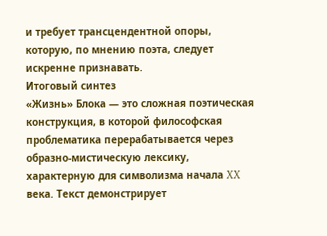и требует трансцендентной опоры, которую, по мнению поэта, следует искренне признавать.
Итоговый синтез
«Жизнь» Блока — это сложная поэтическая конструкция, в которой философская проблематика перерабатывается через образно-мистическую лексику, характерную для символизма начала XX века. Текст демонстрирует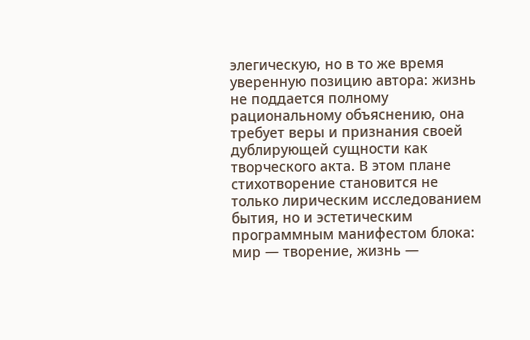элегическую, но в то же время уверенную позицию автора: жизнь не поддается полному рациональному объяснению, она требует веры и признания своей дублирующей сущности как творческого акта. В этом плане стихотворение становится не только лирическим исследованием бытия, но и эстетическим программным манифестом блока: мир — творение, жизнь —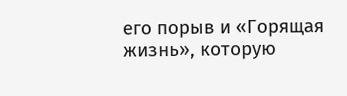его порыв и «Горящая жизнь», которую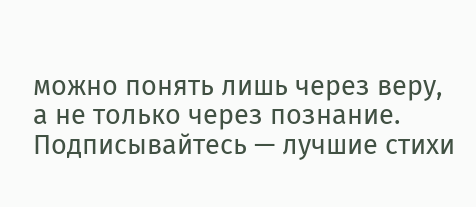можно понять лишь через веру, а не только через познание.
Подписывайтесь — лучшие стихи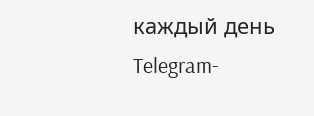каждый день
Telegram-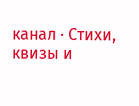канал · Стихи, квизы и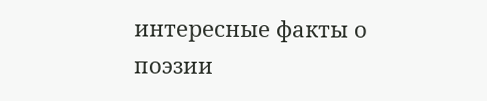интересные факты о поэзии